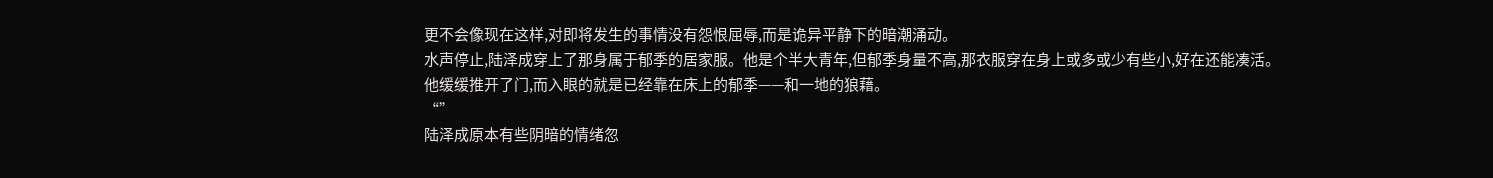更不会像现在这样,对即将发生的事情没有怨恨屈辱,而是诡异平静下的暗潮涌动。
水声停止,陆泽成穿上了那身属于郁季的居家服。他是个半大青年,但郁季身量不高,那衣服穿在身上或多或少有些小,好在还能凑活。
他缓缓推开了门,而入眼的就是已经靠在床上的郁季——和一地的狼藉。
“”
陆泽成原本有些阴暗的情绪忽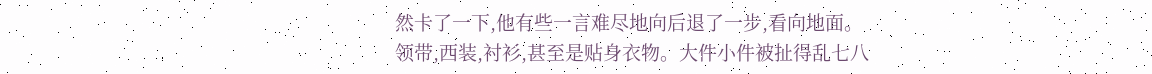然卡了一下,他有些一言难尽地向后退了一步,看向地面。
领带,西装,衬衫,甚至是贴身衣物。大件小件被扯得乱七八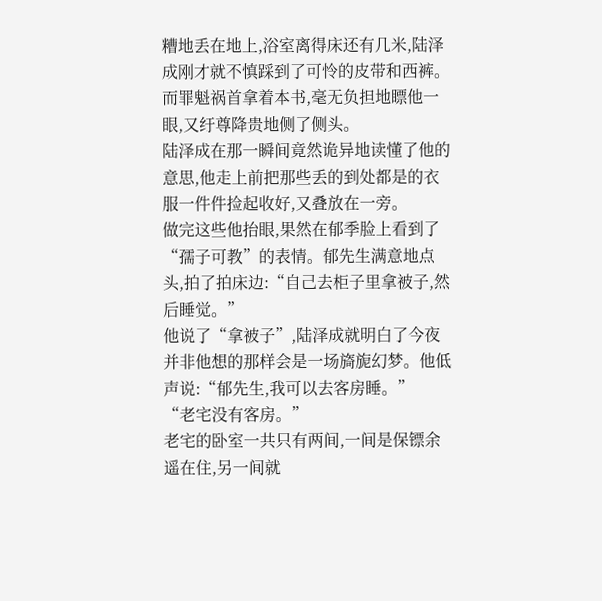糟地丢在地上,浴室离得床还有几米,陆泽成刚才就不慎踩到了可怜的皮带和西裤。
而罪魁祸首拿着本书,毫无负担地瞟他一眼,又纡尊降贵地侧了侧头。
陆泽成在那一瞬间竟然诡异地读懂了他的意思,他走上前把那些丢的到处都是的衣服一件件捡起收好,又叠放在一旁。
做完这些他抬眼,果然在郁季脸上看到了“孺子可教”的表情。郁先生满意地点头,拍了拍床边:“自己去柜子里拿被子,然后睡觉。”
他说了“拿被子”,陆泽成就明白了今夜并非他想的那样会是一场旖旎幻梦。他低声说:“郁先生,我可以去客房睡。”
“老宅没有客房。”
老宅的卧室一共只有两间,一间是保镖余遥在住,另一间就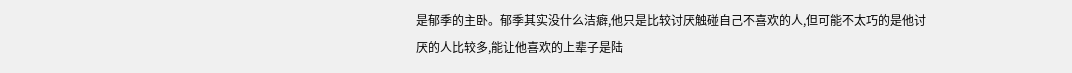是郁季的主卧。郁季其实没什么洁癖,他只是比较讨厌触碰自己不喜欢的人,但可能不太巧的是他讨厌的人比较多,能让他喜欢的上辈子是陆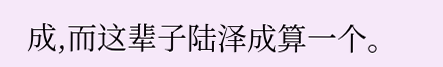成,而这辈子陆泽成算一个。